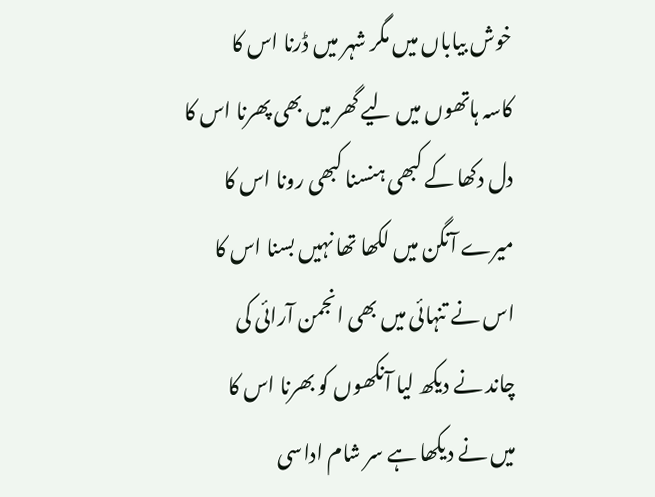خوش بیاباں میں مگر شہر میں ڈرنا اس کا
کاسہ ہاتھوں میں لیے گھر میں بھی پھرنا اس کا
دل دکھا کے کبھی ہنسنا کبھی رونا اس کا
میرے آنگن میں لکھا تھا نہیں بسنا اس کا
اس نے تنہائی میں بھی انجمن آرائی کی
چاند نے دیکھ لیا آنکھوں کو بھرنا اس کا
میں نے دیکھا ہے سر شام اداسی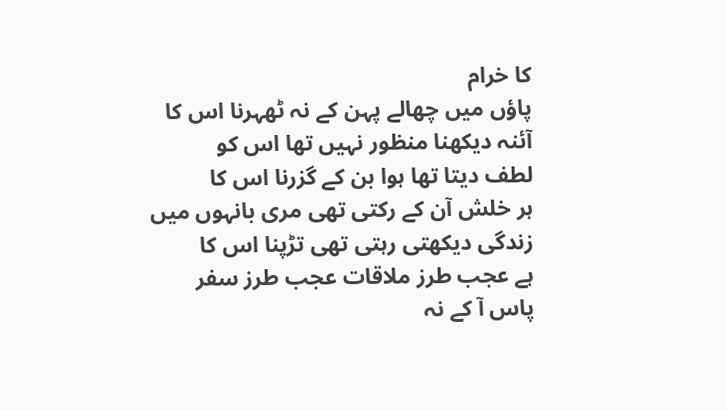کا خرام
پاؤں میں چھالے پہن کے نہ ٹھہرنا اس کا
آئنہ دیکھنا منظور نہیں تھا اس کو
لطف دیتا تھا ہوا بن کے گزرنا اس کا
ہر خلش آن کے رکتی تھی مری بانہوں میں
زندگی دیکھتی رہتی تھی تڑپنا اس کا
ہے عجب طرز ملاقات عجب طرز سفر
پاس آ کے نہ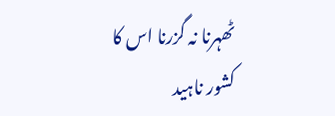ٹھہرنا نہ گزرنا اس کا
کشور ناہید